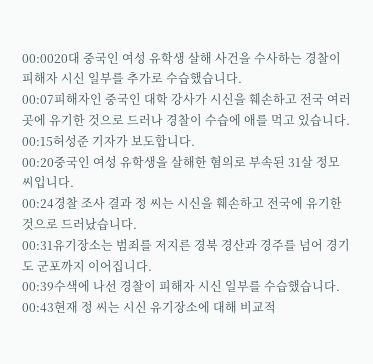00:0020대 중국인 여성 유학생 살해 사건을 수사하는 경찰이 피해자 시신 일부를 추가로 수습했습니다.
00:07피해자인 중국인 대학 강사가 시신을 훼손하고 전국 여러 곳에 유기한 것으로 드러나 경찰이 수습에 애를 먹고 있습니다.
00:15허성준 기자가 보도합니다.
00:20중국인 여성 유학생을 살해한 혐의로 부속된 31살 정모 씨입니다.
00:24경찰 조사 결과 정 씨는 시신을 훼손하고 전국에 유기한 것으로 드러났습니다.
00:31유기장소는 범죄를 저지른 경북 경산과 경주를 넘어 경기도 군포까지 이어집니다.
00:39수색에 나선 경찰이 피해자 시신 일부를 수습했습니다.
00:43현재 정 씨는 시신 유기장소에 대해 비교적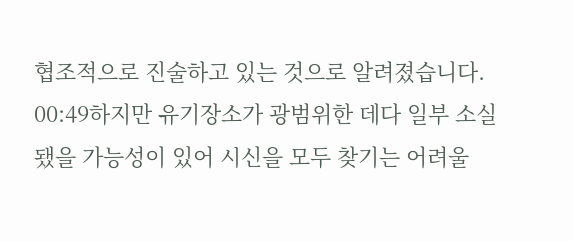협조적으로 진술하고 있는 것으로 알려졌습니다.
00:49하지만 유기장소가 광범위한 데다 일부 소실됐을 가능성이 있어 시신을 모두 찾기는 어려울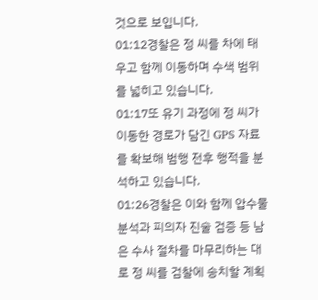것으로 보입니다.
01:12경찰은 정 씨를 차에 태우고 함께 이동하며 수색 범위를 넓히고 있습니다.
01:17또 유기 과정에 정 씨가 이동한 경로가 담긴 GPS 자료를 확보해 범행 전후 행적을 분석하고 있습니다.
01:26경찰은 이와 함께 압수물 분석과 피의자 진술 검증 등 남은 수사 절차를 마무리하는 대로 정 씨를 검찰에 송치할 계획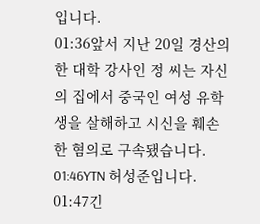입니다.
01:36앞서 지난 20일 경산의 한 대학 강사인 정 씨는 자신의 집에서 중국인 여성 유학생을 살해하고 시신을 훼손한 혐의로 구속됐습니다.
01:46YTN 허성준입니다.
01:47긴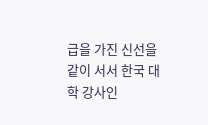급을 가진 신선을 같이 서서 한국 대학 강사인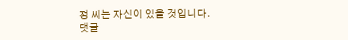정 씨는 자신이 있을 것입니다.
댓글